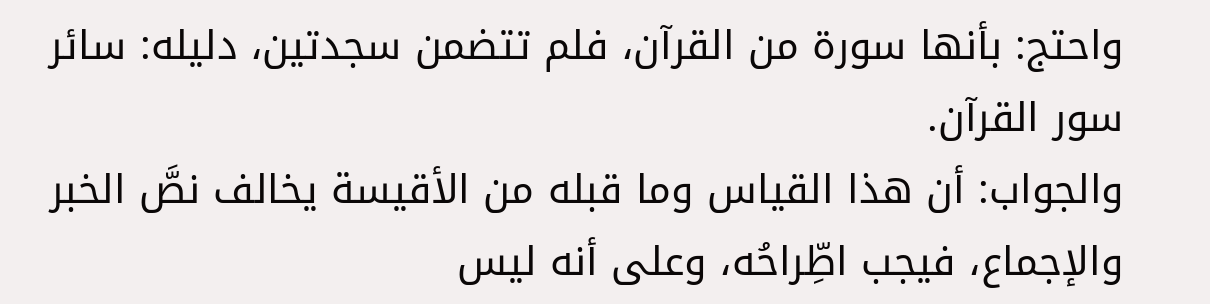واحتج: بأنها سورة من القرآن، فلم تتضمن سجدتين، دليله: سائر سور القرآن.
والجواب: أن هذا القياس وما قبله من الأقيسة يخالف نصَّ الخبر والإجماع، فيجب اطِّراحُه، وعلى أنه ليس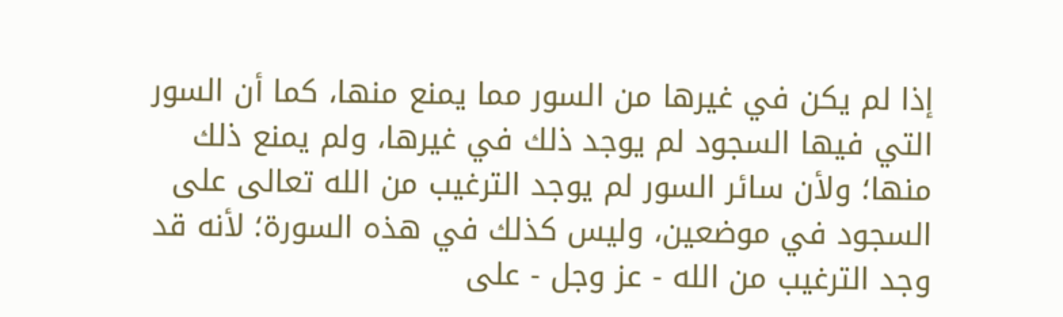إذا لم يكن في غيرها من السور مما يمنع منها، كما أن السور التي فيها السجود لم يوجد ذلك في غيرها، ولم يمنع ذلك منها؛ ولأن سائر السور لم يوجد الترغيب من الله تعالى على السجود في موضعين، وليس كذلك في هذه السورة؛ لأنه قد وجد الترغيب من الله - عز وجل - على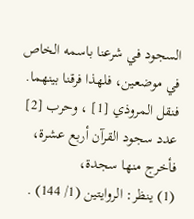السجود في شرعنا باسمه الخاص في موضعين، فلهذا فرقنا بينهما.
فنقل المروذي [1] ، وحرب [2] عدد سجود القرآن أربع عشرة، فأخرج منها سجدة،
(1) ينظر: الروايتين (1/ 144) .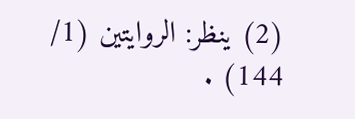(2) ينظر: الروايتين (1/ 144) .